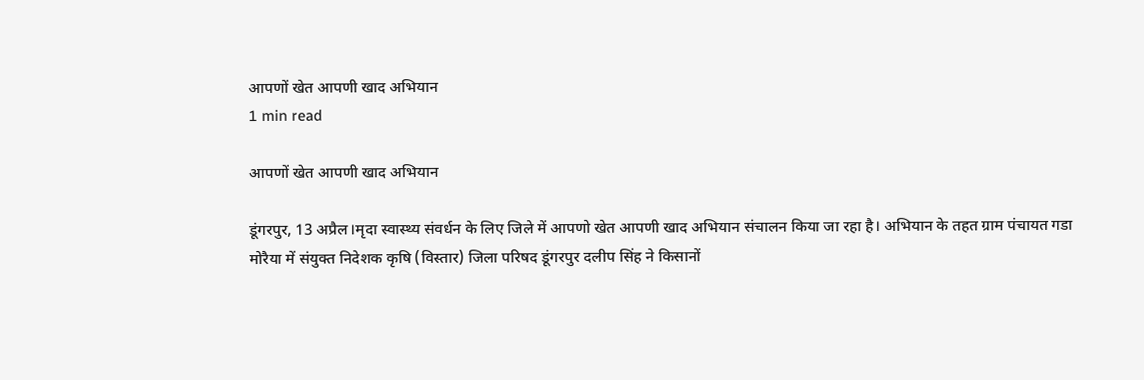आपणों खेत आपणी खाद अभियान
1 min read

आपणों खेत आपणी खाद अभियान

डूंगरपुर, 13 अप्रैल।मृदा स्वास्थ्य संवर्धन के लिए जिले में आपणो खेत आपणी खाद अभियान संचालन किया जा रहा है। अभियान के तहत ग्राम पंचायत गडा मोरैया में संयुक्त निदेशक कृषि (विस्तार) जिला परिषद डूंगरपुर दलीप सिंह ने किसानों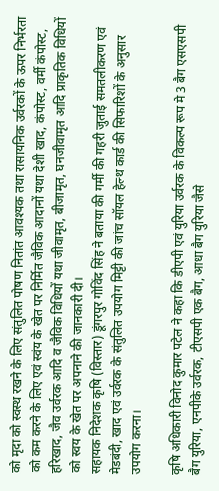को मृदा को स्वस्थ रखने के लिए संतुलित पोषण नितांत आवश्यक तथा रासायनिक उर्वरकों के ऊपर निर्भरता को कम करने के लिए एवं स्वंय के खेत पर निर्मित जैविक आदानों यथा देशी खाद, कंपोस्ट, वर्मी कंपोस्ट, हरिखाद, जैव उर्वरक आदि व जैविक विधियों यथा जीवामृत, बीजामृत, घनजीवामृत आदि प्राकृतिक विधियों को स्वय के खेत पर अपनाने की जानकारी दी।
सहायक निदेशक कृषि (विस्तार) डूंगरपुर गोविंद सिंह ने बताया की गर्मी की गहरी जुताई समतलीकरण एवं मेडबंदी, खाद एवं उर्वरक के संतुलित उपयोग मिट्टी की जांच सॉयल हेल्थ कार्ड की सिफारिशों के अनुसार उपयोग करना।

कृषि अधिकारी विनोद कुमार पटेल ने कहा कि डीएपी एवं युरिया उर्वरक के विकल्प रूप मे 3 बैग एसएसपी बैग युरिया, एनपीके उर्वरक, टीएसपी एक बैग, आधा बैग युरिया जैसे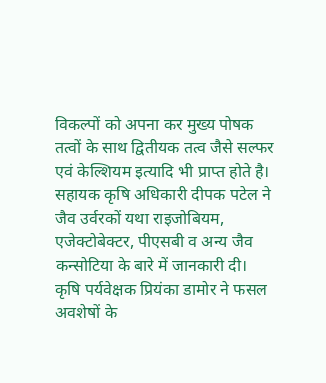विकल्पों को अपना कर मुख्य पोषक तत्वों के साथ द्वितीयक तत्व जैसे सल्फर एवं केल्शियम इत्यादि भी प्राप्त होते है।
सहायक कृषि अधिकारी दीपक पटेल ने जैव उर्वरकों यथा राइजोबियम, एजेक्टोबेक्टर, पीएसबी व अन्य जैव कन्सोटिया के बारे में जानकारी दी।
कृषि पर्यवेक्षक प्रियंका डामोर ने फसल अवशेषों के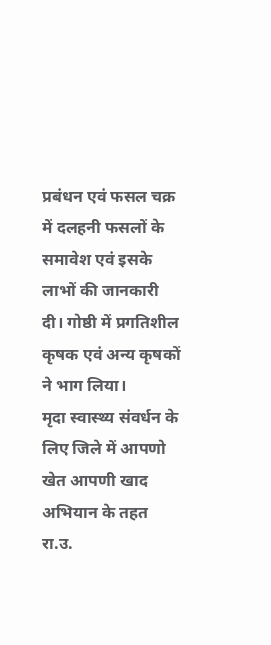प्रबंधन एवं फसल चक्र में दलहनी फसलों के समावेश एवं इसके लाभों की जानकारी दी। गोष्ठी में प्रगतिशील कृषक एवं अन्य कृषकों ने भाग लिया।
मृदा स्वास्थ्य संवर्धन के लिए जिले में आपणो खेत आपणी खाद अभियान के तहत रा.उ.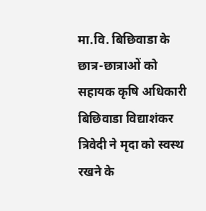मा.वि. बिछिवाडा के छात्र-छात्राओं को सहायक कृषि अधिकारी बिछिवाडा विद्याशंकर त्रिवेदी ने मृदा को स्वस्थ रखने के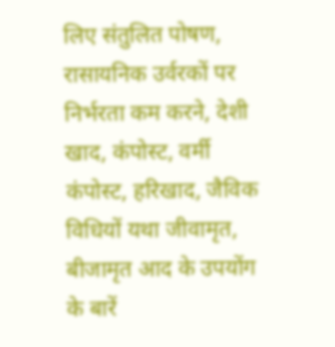लिए संतुलित पोषण, रासायनिक उर्वरकों पर निर्भरता कम करने, देशी खाद, कंपोस्ट, वर्मी कंपोस्ट, हरिखाद, जैविक विधियों यथा जीवामृत, बीजामृत आद के उपयोंग के बारें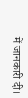में जानकारी दी।